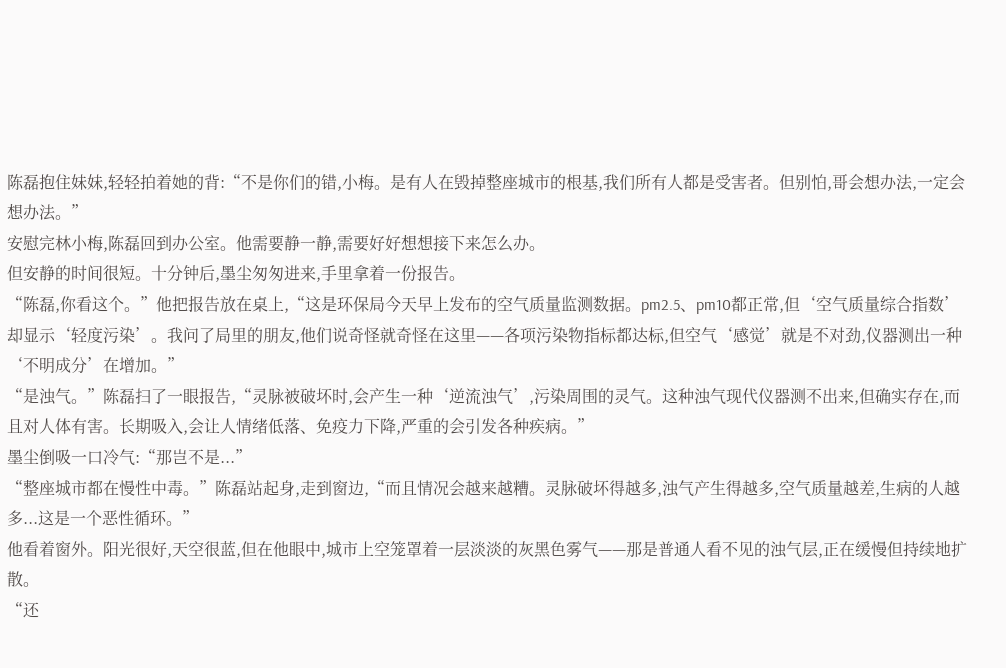陈磊抱住妹妹,轻轻拍着她的背:“不是你们的错,小梅。是有人在毁掉整座城市的根基,我们所有人都是受害者。但别怕,哥会想办法,一定会想办法。”
安慰完林小梅,陈磊回到办公室。他需要静一静,需要好好想想接下来怎么办。
但安静的时间很短。十分钟后,墨尘匆匆进来,手里拿着一份报告。
“陈磊,你看这个。”他把报告放在桌上,“这是环保局今天早上发布的空气质量监测数据。pm2.5、pm10都正常,但‘空气质量综合指数’却显示‘轻度污染’。我问了局里的朋友,他们说奇怪就奇怪在这里——各项污染物指标都达标,但空气‘感觉’就是不对劲,仪器测出一种‘不明成分’在增加。”
“是浊气。”陈磊扫了一眼报告,“灵脉被破坏时,会产生一种‘逆流浊气’,污染周围的灵气。这种浊气现代仪器测不出来,但确实存在,而且对人体有害。长期吸入,会让人情绪低落、免疫力下降,严重的会引发各种疾病。”
墨尘倒吸一口冷气:“那岂不是...”
“整座城市都在慢性中毒。”陈磊站起身,走到窗边,“而且情况会越来越糟。灵脉破坏得越多,浊气产生得越多,空气质量越差,生病的人越多...这是一个恶性循环。”
他看着窗外。阳光很好,天空很蓝,但在他眼中,城市上空笼罩着一层淡淡的灰黑色雾气——那是普通人看不见的浊气层,正在缓慢但持续地扩散。
“还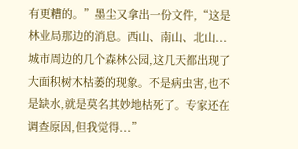有更糟的。”墨尘又拿出一份文件,“这是林业局那边的消息。西山、南山、北山...城市周边的几个森林公园,这几天都出现了大面积树木枯萎的现象。不是病虫害,也不是缺水,就是莫名其妙地枯死了。专家还在调查原因,但我觉得...”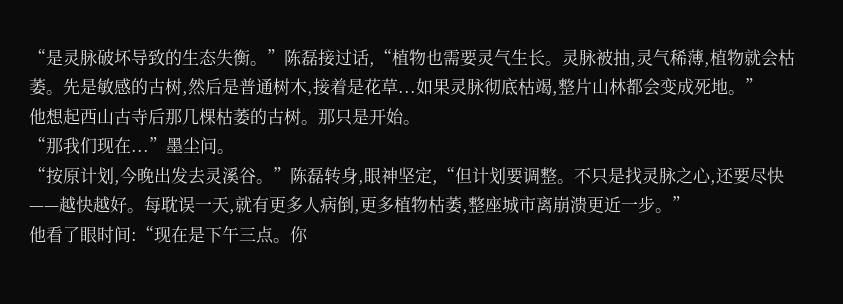“是灵脉破坏导致的生态失衡。”陈磊接过话,“植物也需要灵气生长。灵脉被抽,灵气稀薄,植物就会枯萎。先是敏感的古树,然后是普通树木,接着是花草...如果灵脉彻底枯竭,整片山林都会变成死地。”
他想起西山古寺后那几棵枯萎的古树。那只是开始。
“那我们现在...”墨尘问。
“按原计划,今晚出发去灵溪谷。”陈磊转身,眼神坚定,“但计划要调整。不只是找灵脉之心,还要尽快——越快越好。每耽误一天,就有更多人病倒,更多植物枯萎,整座城市离崩溃更近一步。”
他看了眼时间:“现在是下午三点。你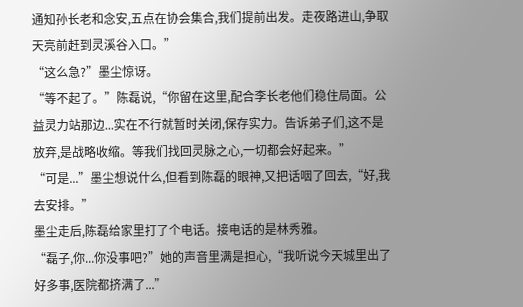通知孙长老和念安,五点在协会集合,我们提前出发。走夜路进山,争取天亮前赶到灵溪谷入口。”
“这么急?”墨尘惊讶。
“等不起了。”陈磊说,“你留在这里,配合李长老他们稳住局面。公益灵力站那边...实在不行就暂时关闭,保存实力。告诉弟子们,这不是放弃,是战略收缩。等我们找回灵脉之心,一切都会好起来。”
“可是...”墨尘想说什么,但看到陈磊的眼神,又把话咽了回去,“好,我去安排。”
墨尘走后,陈磊给家里打了个电话。接电话的是林秀雅。
“磊子,你...你没事吧?”她的声音里满是担心,“我听说今天城里出了好多事,医院都挤满了...”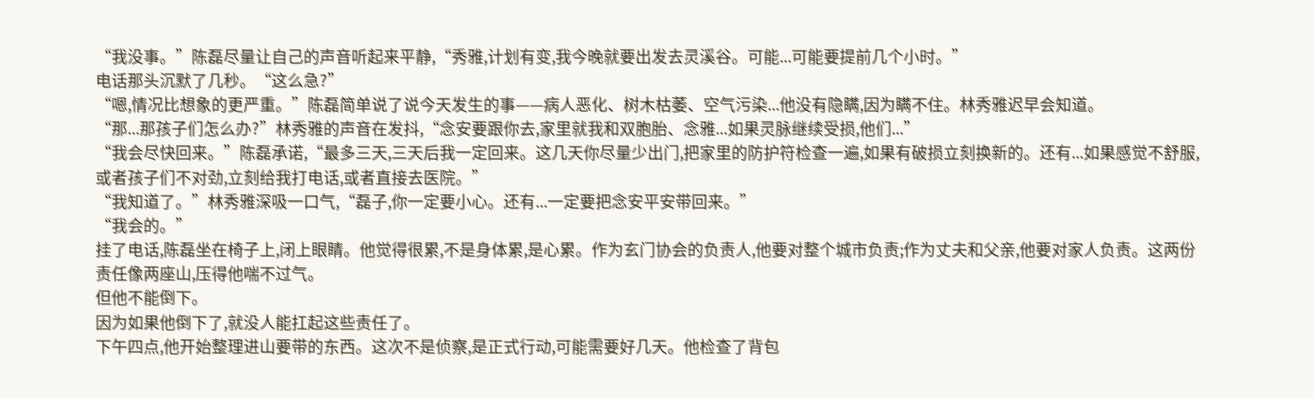“我没事。”陈磊尽量让自己的声音听起来平静,“秀雅,计划有变,我今晚就要出发去灵溪谷。可能...可能要提前几个小时。”
电话那头沉默了几秒。“这么急?”
“嗯,情况比想象的更严重。”陈磊简单说了说今天发生的事——病人恶化、树木枯萎、空气污染...他没有隐瞒,因为瞒不住。林秀雅迟早会知道。
“那...那孩子们怎么办?”林秀雅的声音在发抖,“念安要跟你去,家里就我和双胞胎、念雅...如果灵脉继续受损,他们...”
“我会尽快回来。”陈磊承诺,“最多三天,三天后我一定回来。这几天你尽量少出门,把家里的防护符检查一遍,如果有破损立刻换新的。还有...如果感觉不舒服,或者孩子们不对劲,立刻给我打电话,或者直接去医院。”
“我知道了。”林秀雅深吸一口气,“磊子,你一定要小心。还有...一定要把念安平安带回来。”
“我会的。”
挂了电话,陈磊坐在椅子上,闭上眼睛。他觉得很累,不是身体累,是心累。作为玄门协会的负责人,他要对整个城市负责;作为丈夫和父亲,他要对家人负责。这两份责任像两座山,压得他喘不过气。
但他不能倒下。
因为如果他倒下了,就没人能扛起这些责任了。
下午四点,他开始整理进山要带的东西。这次不是侦察,是正式行动,可能需要好几天。他检查了背包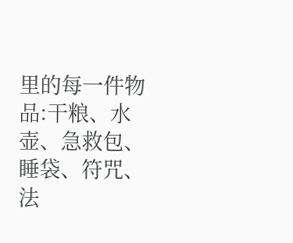里的每一件物品:干粮、水壶、急救包、睡袋、符咒、法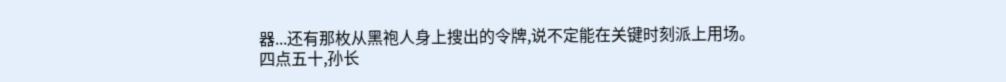器...还有那枚从黑袍人身上搜出的令牌,说不定能在关键时刻派上用场。
四点五十,孙长